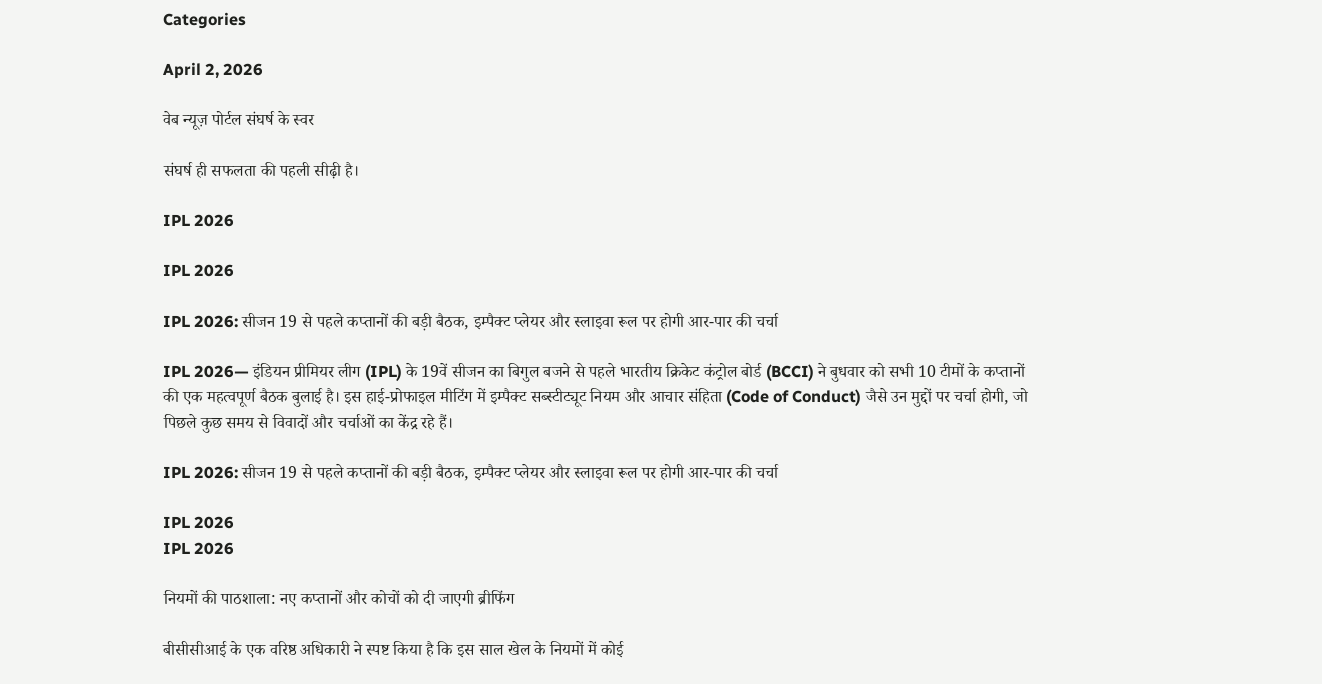Categories

April 2, 2026

वेब न्यूज़ पोर्टल संघर्ष के स्वर

संघर्ष ही सफलता की पहली सीढ़ी है।

IPL 2026

IPL 2026

IPL 2026: सीजन 19 से पहले कप्तानों की बड़ी बैठक, इम्पैक्ट प्लेयर और स्लाइवा रूल पर होगी आर-पार की चर्चा

IPL 2026— इंडियन प्रीमियर लीग (IPL) के 19वें सीजन का बिगुल बजने से पहले भारतीय क्रिकेट कंट्रोल बोर्ड (BCCI) ने बुधवार को सभी 10 टीमों के कप्तानों की एक महत्वपूर्ण बैठक बुलाई है। इस हाई-प्रोफाइल मीटिंग में इम्पैक्ट सब्स्टीट्यूट नियम और आचार संहिता (Code of Conduct) जैसे उन मुद्दों पर चर्चा होगी, जो पिछले कुछ समय से विवादों और चर्चाओं का केंद्र रहे हैं।

IPL 2026: सीजन 19 से पहले कप्तानों की बड़ी बैठक, इम्पैक्ट प्लेयर और स्लाइवा रूल पर होगी आर-पार की चर्चा

IPL 2026
IPL 2026

नियमों की पाठशाला: नए कप्तानों और कोचों को दी जाएगी ब्रीफिंग

बीसीसीआई के एक वरिष्ठ अधिकारी ने स्पष्ट किया है कि इस साल खेल के नियमों में कोई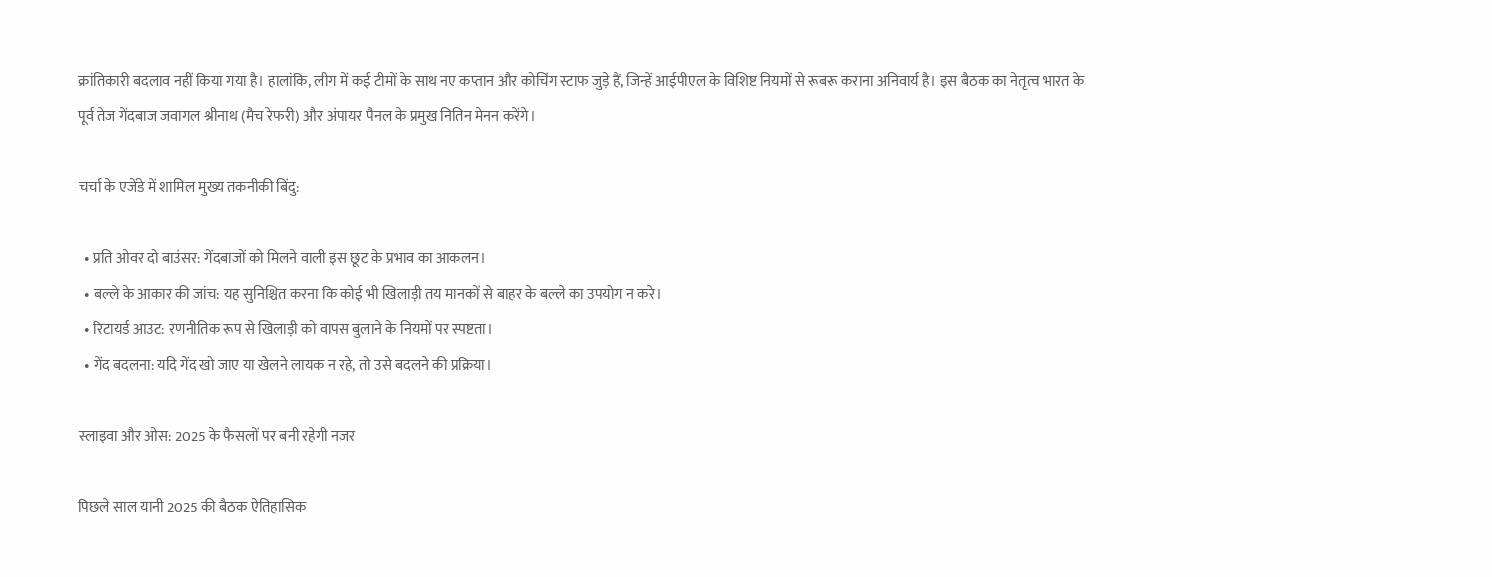क्रांतिकारी बदलाव नहीं किया गया है। हालांकि, लीग में कई टीमों के साथ नए कप्तान और कोचिंग स्टाफ जुड़े हैं, जिन्हें आईपीएल के विशिष्ट नियमों से रूबरू कराना अनिवार्य है। इस बैठक का नेतृत्व भारत के पूर्व तेज गेंदबाज जवागल श्रीनाथ (मैच रेफरी) और अंपायर पैनल के प्रमुख नितिन मेनन करेंगे।

चर्चा के एजेंडे में शामिल मुख्य तकनीकी बिंदु:

  • प्रति ओवर दो बाउंसर: गेंदबाजों को मिलने वाली इस छूट के प्रभाव का आकलन।
  • बल्ले के आकार की जांच: यह सुनिश्चित करना कि कोई भी खिलाड़ी तय मानकों से बाहर के बल्ले का उपयोग न करे।
  • रिटायर्ड आउट: रणनीतिक रूप से खिलाड़ी को वापस बुलाने के नियमों पर स्पष्टता।
  • गेंद बदलना: यदि गेंद खो जाए या खेलने लायक न रहे, तो उसे बदलने की प्रक्रिया।

स्लाइवा और ओस: 2025 के फैसलों पर बनी रहेगी नजर

पिछले साल यानी 2025 की बैठक ऐतिहासिक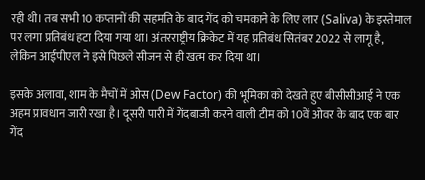रही थी। तब सभी 10 कप्तानों की सहमति के बाद गेंद को चमकाने के लिए लार (Saliva) के इस्तेमाल पर लगा प्रतिबंध हटा दिया गया था। अंतरराष्ट्रीय क्रिकेट में यह प्रतिबंध सितंबर 2022 से लागू है, लेकिन आईपीएल ने इसे पिछले सीजन से ही खत्म कर दिया था।

इसके अलावा, शाम के मैचों में ओस (Dew Factor) की भूमिका को देखते हुए बीसीसीआई ने एक अहम प्रावधान जारी रखा है। दूसरी पारी में गेंदबाजी करने वाली टीम को 10वें ओवर के बाद एक बार गेंद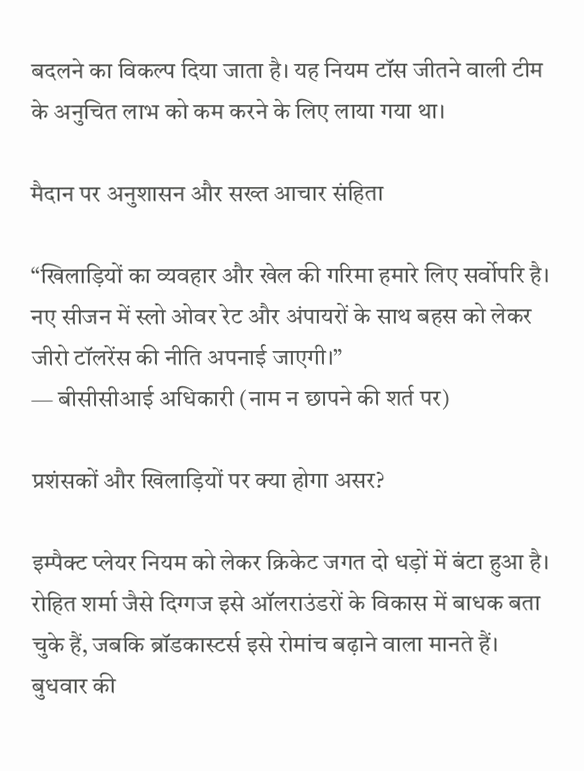बदलने का विकल्प दिया जाता है। यह नियम टॉस जीतने वाली टीम के अनुचित लाभ को कम करने के लिए लाया गया था।

मैदान पर अनुशासन और सख्त आचार संहिता

“खिलाड़ियों का व्यवहार और खेल की गरिमा हमारे लिए सर्वोपरि है। नए सीजन में स्लो ओवर रेट और अंपायरों के साथ बहस को लेकर जीरो टॉलरेंस की नीति अपनाई जाएगी।”
— बीसीसीआई अधिकारी (नाम न छापने की शर्त पर)

प्रशंसकों और खिलाड़ियों पर क्या होगा असर?

इम्पैक्ट प्लेयर नियम को लेकर क्रिकेट जगत दो धड़ों में बंटा हुआ है। रोहित शर्मा जैसे दिग्गज इसे ऑलराउंडरों के विकास में बाधक बता चुके हैं, जबकि ब्रॉडकास्टर्स इसे रोमांच बढ़ाने वाला मानते हैं। बुधवार की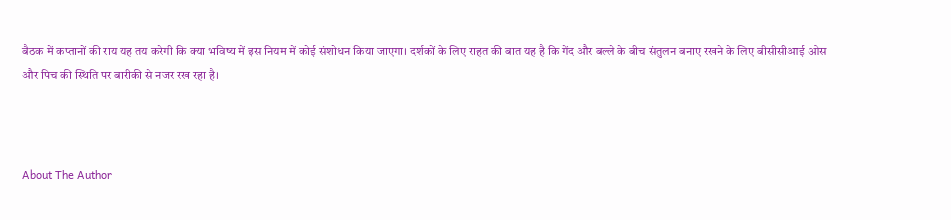बैठक में कप्तानों की राय यह तय करेगी कि क्या भविष्य में इस नियम में कोई संशोधन किया जाएगा। दर्शकों के लिए राहत की बात यह है कि गेंद और बल्ले के बीच संतुलन बनाए रखने के लिए बीसीसीआई ओस और पिच की स्थिति पर बारीकी से नजर रख रहा है।



About The Author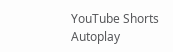YouTube Shorts Autoplay